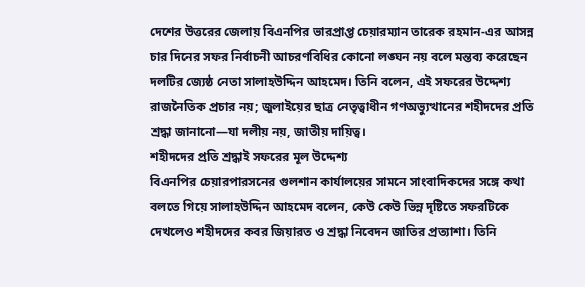দেশের উত্তরের জেলায় বিএনপির ভারপ্রাপ্ত চেয়ারম্যান তারেক রহমান-এর আসন্ন চার দিনের সফর নির্বাচনী আচরণবিধির কোনো লঙ্ঘন নয় বলে মন্তব্য করেছেন দলটির জ্যেষ্ঠ নেতা সালাহউদ্দিন আহমেদ। তিনি বলেন, এই সফরের উদ্দেশ্য রাজনৈতিক প্রচার নয়; জুলাইয়ের ছাত্র নেতৃত্বাধীন গণঅভ্যুত্থানের শহীদদের প্রতি শ্রদ্ধা জানানো—যা দলীয় নয়, জাতীয় দায়িত্ব।
শহীদদের প্রতি শ্রদ্ধাই সফরের মূল উদ্দেশ্য
বিএনপির চেয়ারপারসনের গুলশান কার্যালয়ের সামনে সাংবাদিকদের সঙ্গে কথা বলতে গিয়ে সালাহউদ্দিন আহমেদ বলেন, কেউ কেউ ভিন্ন দৃষ্টিতে সফরটিকে দেখলেও শহীদদের কবর জিয়ারত ও শ্রদ্ধা নিবেদন জাতির প্রত্যাশা। তিনি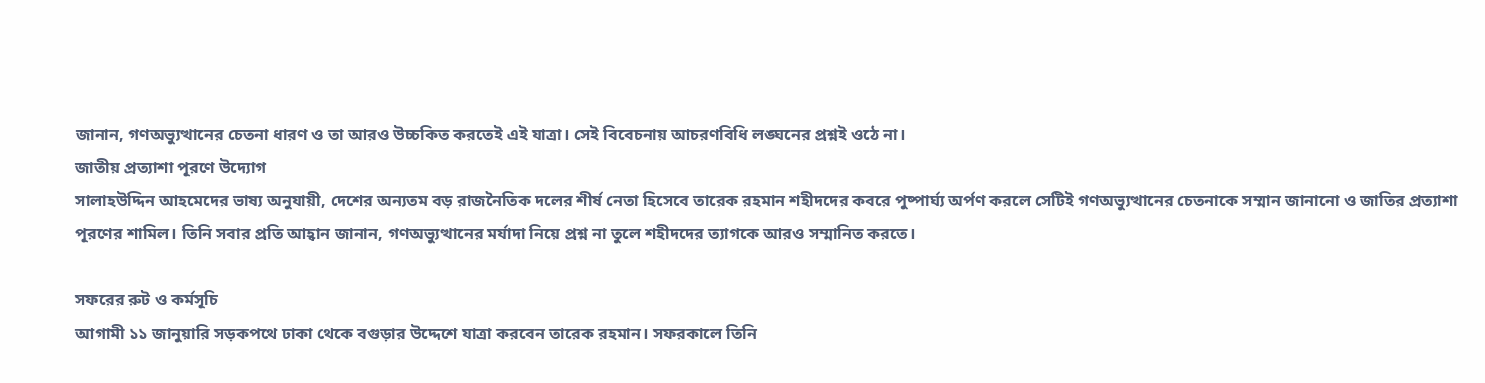জানান, গণঅভ্যুত্থানের চেতনা ধারণ ও তা আরও উচ্চকিত করতেই এই যাত্রা। সেই বিবেচনায় আচরণবিধি লঙ্ঘনের প্রশ্নই ওঠে না।
জাতীয় প্রত্যাশা পূরণে উদ্যোগ
সালাহউদ্দিন আহমেদের ভাষ্য অনুযায়ী, দেশের অন্যতম বড় রাজনৈতিক দলের শীর্ষ নেতা হিসেবে তারেক রহমান শহীদদের কবরে পুষ্পার্ঘ্য অর্পণ করলে সেটিই গণঅভ্যুত্থানের চেতনাকে সম্মান জানানো ও জাতির প্রত্যাশা পূরণের শামিল। তিনি সবার প্রতি আহ্বান জানান, গণঅভ্যুত্থানের মর্যাদা নিয়ে প্রশ্ন না তুলে শহীদদের ত্যাগকে আরও সম্মানিত করতে।

সফরের রুট ও কর্মসূচি
আগামী ১১ জানুয়ারি সড়কপথে ঢাকা থেকে বগুড়ার উদ্দেশে যাত্রা করবেন তারেক রহমান। সফরকালে তিনি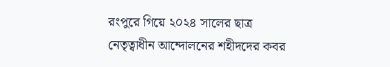রংপুরে গিয়ে ২০২৪ সালের ছাত্র নেতৃত্বাধীন আন্দোলনের শহীদদের কবর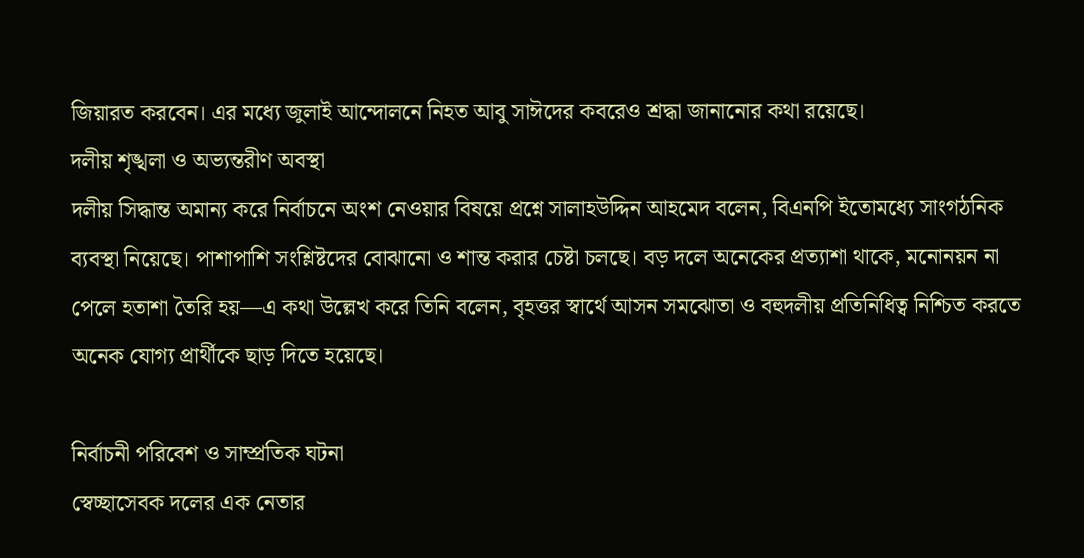জিয়ারত করবেন। এর মধ্যে জুলাই আন্দোলনে নিহত আবু সাঈদের কবরেও শ্রদ্ধা জানানোর কথা রয়েছে।
দলীয় শৃঙ্খলা ও অভ্যন্তরীণ অবস্থা
দলীয় সিদ্ধান্ত অমান্য করে নির্বাচনে অংশ নেওয়ার বিষয়ে প্রশ্নে সালাহউদ্দিন আহমেদ বলেন, বিএনপি ইতোমধ্যে সাংগঠনিক ব্যবস্থা নিয়েছে। পাশাপাশি সংশ্লিষ্টদের বোঝানো ও শান্ত করার চেষ্টা চলছে। বড় দলে অনেকের প্রত্যাশা থাকে, মনোনয়ন না পেলে হতাশা তৈরি হয়—এ কথা উল্লেখ করে তিনি বলেন, বৃহত্তর স্বার্থে আসন সমঝোতা ও বহুদলীয় প্রতিনিধিত্ব নিশ্চিত করতে অনেক যোগ্য প্রার্থীকে ছাড় দিতে হয়েছে।

নির্বাচনী পরিবেশ ও সাম্প্রতিক ঘটনা
স্বেচ্ছাসেবক দলের এক নেতার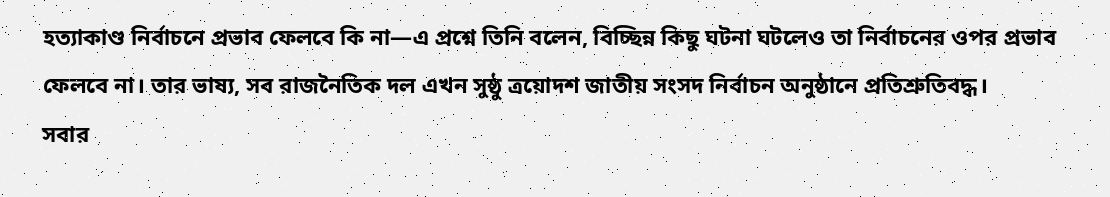হত্যাকাণ্ড নির্বাচনে প্রভাব ফেলবে কি না—এ প্রশ্নে তিনি বলেন, বিচ্ছিন্ন কিছু ঘটনা ঘটলেও তা নির্বাচনের ওপর প্রভাব ফেলবে না। তার ভাষ্য, সব রাজনৈতিক দল এখন সুষ্ঠু ত্রয়োদশ জাতীয় সংসদ নির্বাচন অনুষ্ঠানে প্রতিশ্রুতিবদ্ধ।
সবার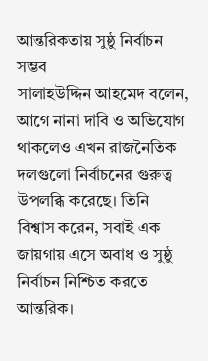আন্তরিকতায় সুষ্ঠু নির্বাচন সম্ভব
সালাহউদ্দিন আহমেদ বলেন, আগে নানা দাবি ও অভিযোগ থাকলেও এখন রাজনৈতিক দলগুলো নির্বাচনের গুরুত্ব উপলব্ধি করেছে। তিনি বিশ্বাস করেন, সবাই এক জায়গায় এসে অবাধ ও সুষ্ঠু নির্বাচন নিশ্চিত করতে আন্তরিক।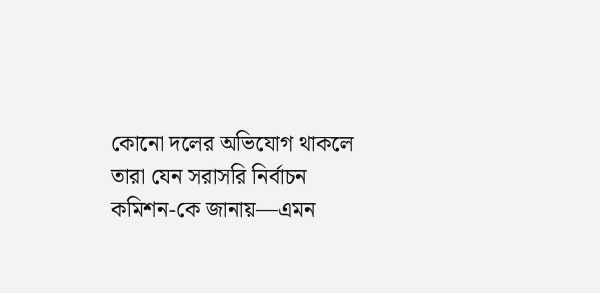কোনো দলের অভিযোগ থাকলে তারা যেন সরাসরি নির্বাচন কমিশন-কে জানায়—এমন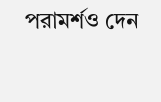পরামর্শও দেন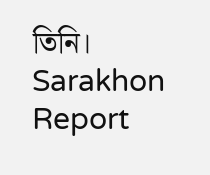তিনি।
Sarakhon Report